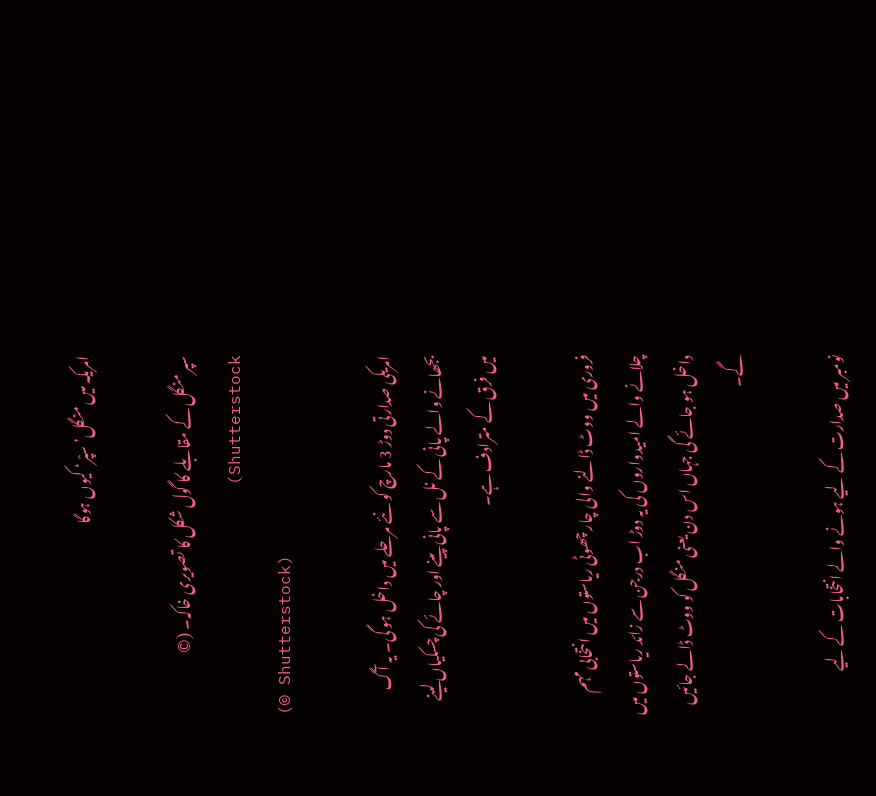امریکہ میں منگل’ سپْر‘ کیوں ہوگا

سپر منگل کے مقابلے کا گول شکل کا تصویری خاکہ۔ (© Shutterstock)
(© Shutterstock)

امریکی صدارتی دوڑ 3 مارچ کو نئے مرحلے میں داخل ہو گی۔ یہ آگ بجھانے والے پانی کے نل سے پانی پینے اور چائے کی چسکیاں لینے میں فرق کے مترادف ہے۔

فروری میں ووٹ ڈالنے والی چار چھوٹی ریاستوں میں انتخابی مہم چلانے والے امیدواروں کی یہ دوڑ اب درجن سے زائد ریاستوں میں داخل ہو جائے گی جہاں اس دن یعنی منگل کو ووٹ ڈالے جائیں گے۔

نومبر میں صدارت کے لیے ہونے والے انتخابات کے لیے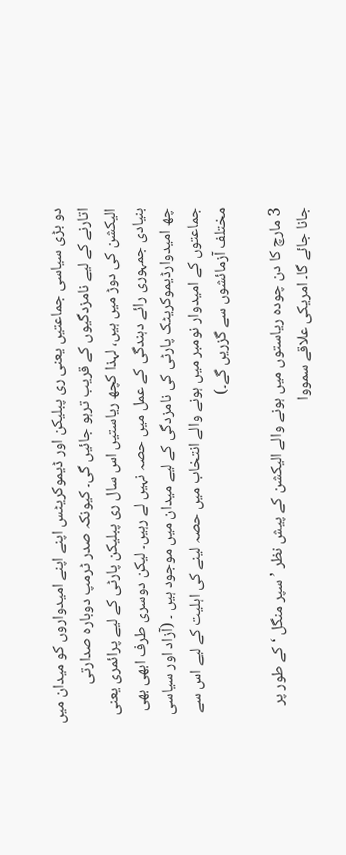دو بڑی سیاسی جماعتیں یعنی ری پبلیکن اور ڈیموکریٹس اپنے اپنے امیدواروں کو میدان میں اتارنے کے لیے نامزدگیوں کے قریب ترہو جائیں گی۔ کیونکہ صدر ٹرمپ دوبارہ صدارتی الیکشن کی دوڑ میں ہیں، لہذا کچھ ریاستیں اس سال ری پبلیکن پارٹی کے لیے پرائمری یعنی بنیادی جمہوری رائے دہندگی کے عمل میں حصہ نہیں لے رہیں۔ لیکن دوسری طرف ابھی بھی چھ امیدوارڈیموکریٹک پارٹی کی نامزدگی کے لیے میدان میں موجود ہیں ۔ (آزاد اور سیاسی جماعتوں کے امیدوار نومبر میں ہونے والے انتخاب میں حصہ لینے کی اہلیت کے لیے اس سے مختلف آزمائشوں سے گزریں گے۔)

3 مارچ کا دن چودہ ریاستوں میں ہونے والے الیکشن کے پیش نظر ’سپر منگل ‘کے طور پر جانا جائے گا۔ امریکی علاقے سمووا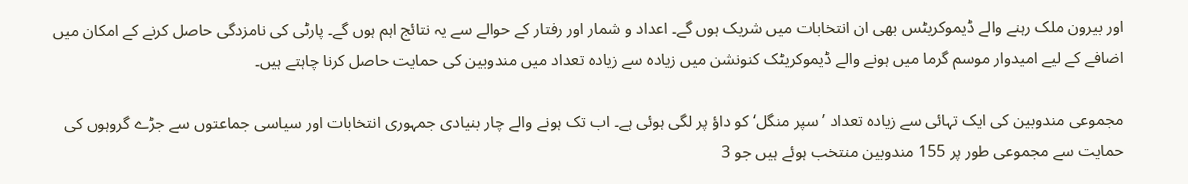اور بیرون ملک رہنے والے ڈیموکریٹس بھی ان انتخابات میں شریک ہوں گے۔ اعداد و شمار اور رفتار کے حوالے سے یہ نتائج اہم ہوں گے۔ پارٹی کی نامزدگی حاصل کرنے کے امکان میں اضافے کے لیے امیدوار موسم گرما میں ہونے والے ڈیموکریٹک کنونشن میں زیادہ سے زیادہ تعداد میں مندوبین کی حمایت حاصل کرنا چاہتے ہیں۔

مجموعی مندوبین کی ایک تہائی سے زیادہ تعداد ’سپر منگل‘ کو داؤ پر لگی ہوئی ہے۔ اب تک ہونے والے چار بنیادی جمہوری انتخابات اور سیاسی جماعتوں سے جڑے گروہوں کی حمایت سے مجموعی طور پر 155 مندوبین منتخب ہوئے ہیں جو 3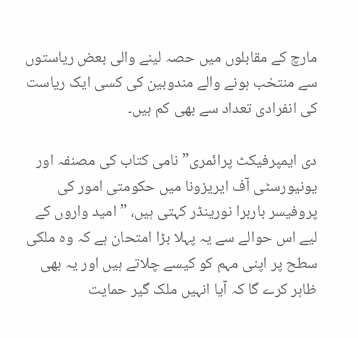مارچ کے مقابلوں میں حصہ لینے والی بعض ریاستوں سے منتخب ہونے والے مندوبین کی کسی ایک ریاست کی انفرادی تعداد سے بھی کم ہیں۔

دی ایمپرفیکٹ پرائمری” نامی کتاب کی مصنفہ اور یونیورسٹی آف ایریزونا میں حکومتی امور کی پروفیسر باربرا نورینڈر کہتی ہیں، ” امید واروں کے لیے اس حوالے سے یہ پہلا بڑا امتحان ہے کہ وہ ملکی سطح پر اپنی مہم کو کیسے چلاتے ہیں اور یہ بھی ظاہر کرے گا کہ آیا انہیں ملک گیر حمایت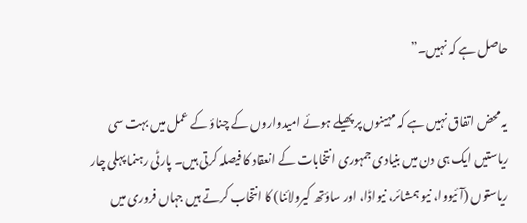حاصل ہے کہ نہیں۔”

یہ محض اتفاق نہیں ہے کہ مہینوں پر پھیلے ہوئے امیدواروں کے چناؤ کے عمل میں بہت سی ریاستیں ایک ہی دن میں بنیادی جمہوری انتخابات کے انعقاد کا فیصلہ کرتی ہیں۔ پارٹی رہنما پہلی چار ریاستوں (آئیووا، نیو ہمشائر، نیواڈا، اور ساؤتھ کیرولائنا) کا انتخاب کرتے ہیں جہاں فروری میں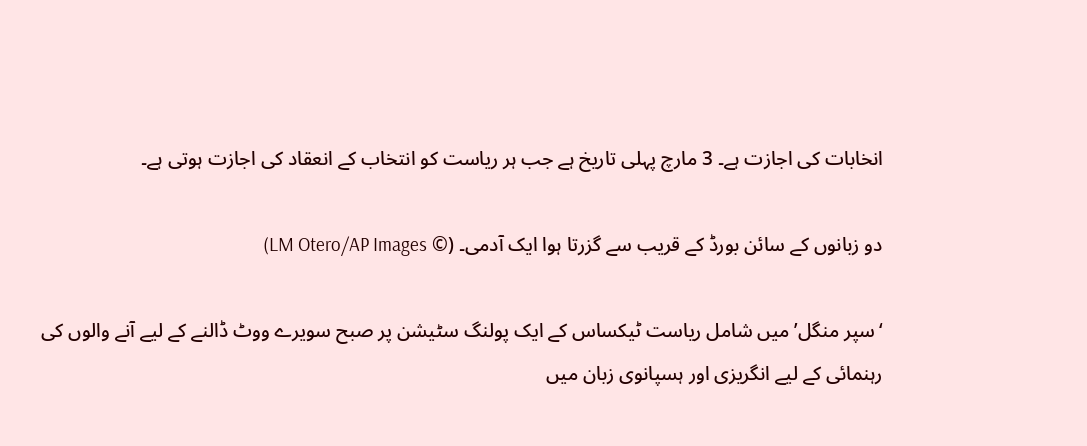انخابات کی اجازت ہے۔ 3 مارچ پہلی تاریخ ہے جب ہر ریاست کو انتخاب کے انعقاد کی اجازت ہوتی ہے۔

دو زبانوں کے سائن بورڈ کے قریب سے گزرتا ہوا ایک آدمی۔ (© LM Otero/AP Images)

‘سپر منگل’ میں شامل ریاست ٹیکساس کے ایک پولنگ سٹیشن پر صبح سویرے ووٹ ڈالنے کے لیے آنے والوں کی رہنمائی کے لیے انگریزی اور ہسپانوی زبان میں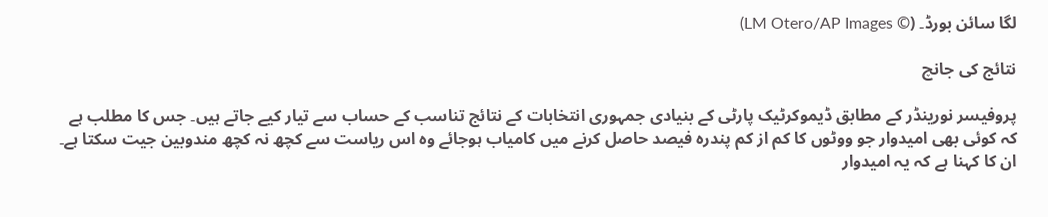لگا سائن بورڈ۔ (© LM Otero/AP Images)

نتائج کی جانچ

پروفیسر نورینڈر کے مطابق ڈیموکرٹیک پارٹی کے بنیادی جمہوری انتخابات کے نتائج تناسب کے حساب سے تیار کیے جاتے ہیں۔ جس کا مطلب ہے کہ کوئی بھی امیدوار جو ووٹوں کا کم از کم پندرہ فیصد حاصل کرنے میں کامیاب ہوجائے وہ اس ریاست سے کچھ نہ کچھ مندوبین جیت سکتا ہے۔ ان کا کہنا ہے کہ یہ امیدوار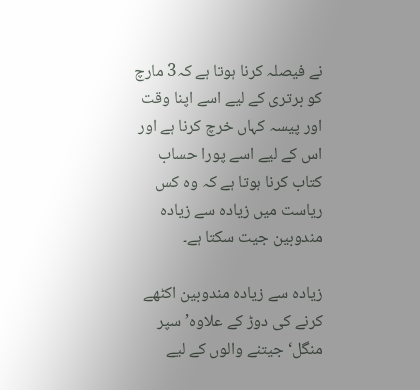نے فیصلہ کرنا ہوتا ہے کہ3 مارچ کو برتری کے لیے اسے اپنا وقت اور پیسہ کہاں خرچ کرنا ہے اور اس کے لیے اسے پورا حساب کتاب کرنا ہوتا ہے کہ وہ کس ریاست میں زیادہ سے زیادہ مندوبین جیت سکتا ہے۔

زیادہ سے زیادہ مندوبین اکٹھے کرنے کی دوڑ کے علاوہ’ سپر منگل‘ جیتنے والوں کے لیے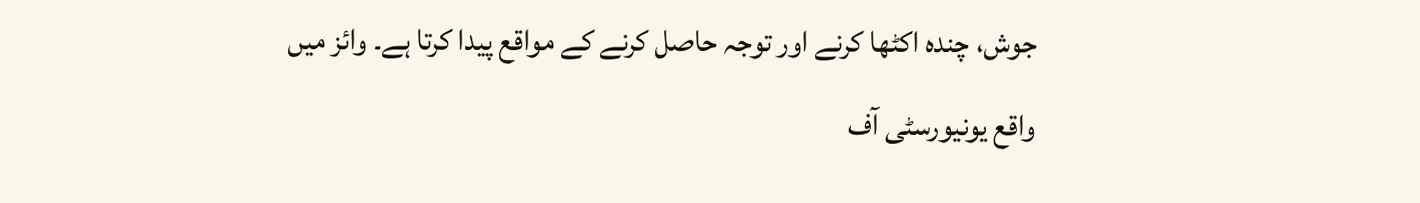جوش، چندہ اکٹھا کرنے اور توجہ حاصل کرنے کے مواقع پیدا کرتا ہے۔ وائز میں واقع یونیورسٹی آف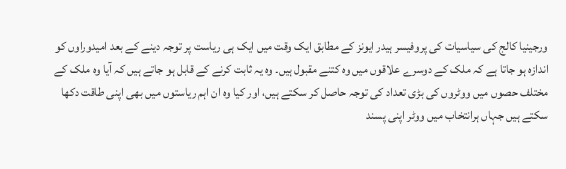ورجینیا کالج کی سیاسیات کی پروفیسر ہیدر ایونز کے مطابق ایک وقت میں ایک ہی ریاست پر توجہ دینے کے بعد امیدوراوں کو اندازہ ہو جاتا ہے کہ ملک کے دوسرے علاقوں میں وہ کتنے مقبول ہیں۔ وہ یہ ثابت کرنے کے قابل ہو جاتے ہیں کہ آیا وہ ملک کے مختلف حصوں میں ووٹروں کی بڑی تعداد کی توجہ حاصل کر سکتے ہیں، اور کیا وہ ان اہم ریاستوں میں بھی اپنی طاقت دکھا سکتے ہیں جہاں ہرانتخاب میں ووٹر اپنی پسند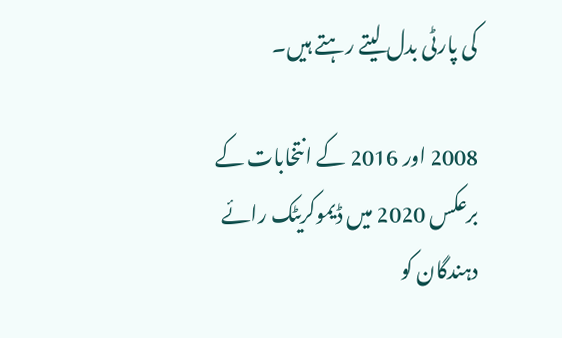کی پارٹی بدل لیتے رہتے ہیں۔

2008 اور 2016 کے انتخابات کے برعکس 2020 میں ڈیموکریٹک رائے دہندگان کو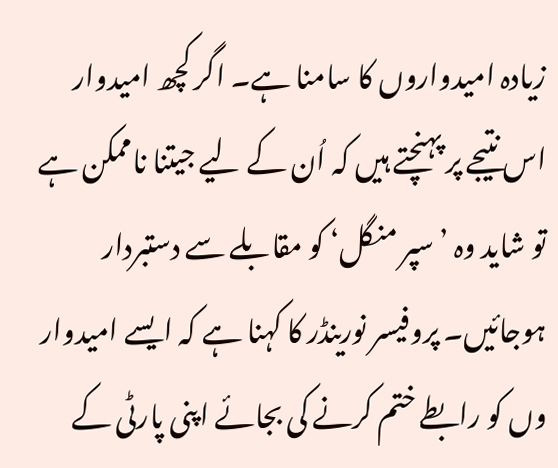زیادہ امیدواروں کا سامنا ہے۔ اگر کچھ امیدوار اس نتیجے پر پہنچتے ہیں کہ اُن کے لیے جیتنا ناممکن ہے تو شاید وہ ’ سپر منگل‘ کو مقابلے سے دستبردار ہوجائیں۔ پروفیسر نورینڈر کا کہنا ہے کہ ایسے امیدوار وں کو رابطے ختم کرنے کی بجائے اپنی پارٹی کے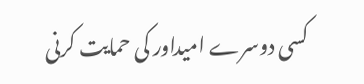کسی دوسرے امیداور کی حمایت کرنی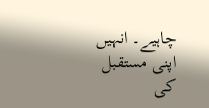چاہیے۔ انہیں اپنی مستقبل کی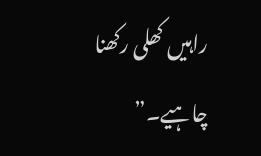راہیں کھلی رکھنا چاہیے۔”